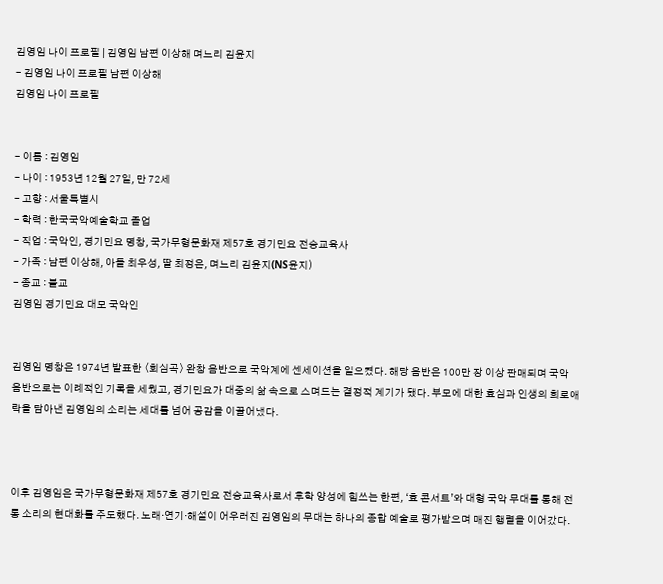김영임 나이 프로필 | 김영임 남편 이상해 며느리 김윤지
- 김영임 나이 프로필 남편 이상해
김영임 나이 프로필


- 이름 : 김영임
- 나이 : 1953년 12월 27일, 만 72세
- 고향 : 서울특별시
- 학력 : 한국국악예술학교 졸업
- 직업 : 국악인, 경기민요 명창, 국가무형문화재 제57호 경기민요 전승교육사
- 가족 : 남편 이상해, 아들 최우성, 딸 최정은, 며느리 김윤지(NS윤지)
- 종교 : 불교
김영임 경기민요 대모 국악인


김영임 명창은 1974년 발표한 〈회심곡〉 완창 음반으로 국악계에 센세이션을 일으켰다. 해당 음반은 100만 장 이상 판매되며 국악 음반으로는 이례적인 기록을 세웠고, 경기민요가 대중의 삶 속으로 스며드는 결정적 계기가 됐다. 부모에 대한 효심과 인생의 희로애락을 담아낸 김영임의 소리는 세대를 넘어 공감을 이끌어냈다.



이후 김영임은 국가무형문화재 제57호 경기민요 전승교육사로서 후학 양성에 힘쓰는 한편, ‘효 콘서트’와 대형 국악 무대를 통해 전통 소리의 현대화를 주도했다. 노래·연기·해설이 어우러진 김영임의 무대는 하나의 종합 예술로 평가받으며 매진 행렬을 이어갔다.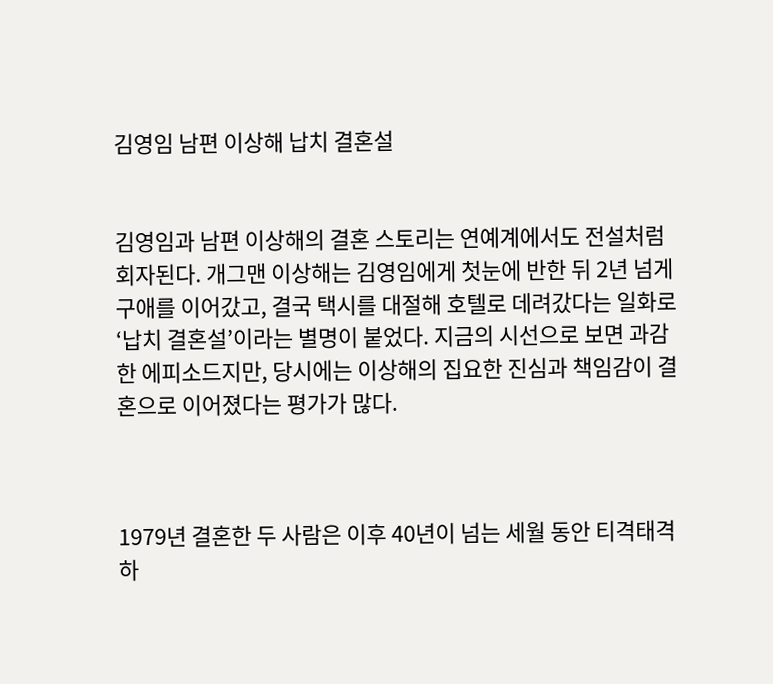김영임 남편 이상해 납치 결혼설


김영임과 남편 이상해의 결혼 스토리는 연예계에서도 전설처럼 회자된다. 개그맨 이상해는 김영임에게 첫눈에 반한 뒤 2년 넘게 구애를 이어갔고, 결국 택시를 대절해 호텔로 데려갔다는 일화로 ‘납치 결혼설’이라는 별명이 붙었다. 지금의 시선으로 보면 과감한 에피소드지만, 당시에는 이상해의 집요한 진심과 책임감이 결혼으로 이어졌다는 평가가 많다.



1979년 결혼한 두 사람은 이후 40년이 넘는 세월 동안 티격태격하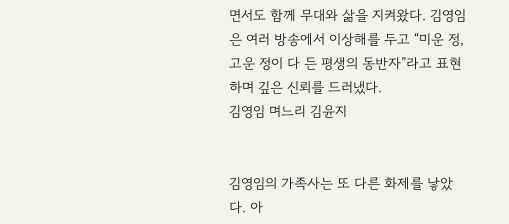면서도 함께 무대와 삶을 지켜왔다. 김영임은 여러 방송에서 이상해를 두고 “미운 정, 고운 정이 다 든 평생의 동반자”라고 표현하며 깊은 신뢰를 드러냈다.
김영임 며느리 김윤지


김영임의 가족사는 또 다른 화제를 낳았다. 아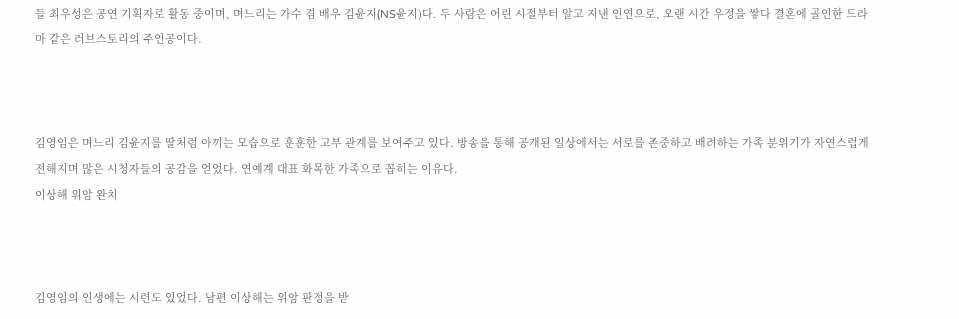들 최우성은 공연 기획자로 활동 중이며, 며느리는 가수 겸 배우 김윤지(NS윤지)다. 두 사람은 어린 시절부터 알고 지낸 인연으로, 오랜 시간 우정을 쌓다 결혼에 골인한 드라마 같은 러브스토리의 주인공이다.



김영임은 며느리 김윤지를 딸처럼 아끼는 모습으로 훈훈한 고부 관계를 보여주고 있다. 방송을 통해 공개된 일상에서는 서로를 존중하고 배려하는 가족 분위기가 자연스럽게 전해지며 많은 시청자들의 공감을 얻었다. 연예계 대표 화목한 가족으로 꼽히는 이유다.
이상해 위암 완치



김영임의 인생에는 시련도 있었다. 남편 이상해는 위암 판정을 받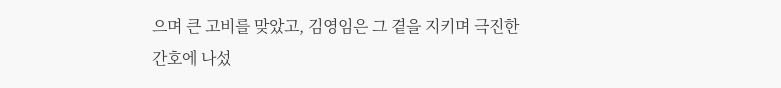으며 큰 고비를 맞았고, 김영임은 그 곁을 지키며 극진한 간호에 나섰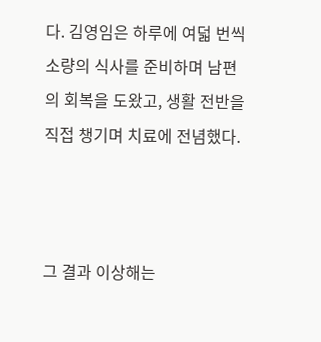다. 김영임은 하루에 여덟 번씩 소량의 식사를 준비하며 남편의 회복을 도왔고, 생활 전반을 직접 챙기며 치료에 전념했다.



그 결과 이상해는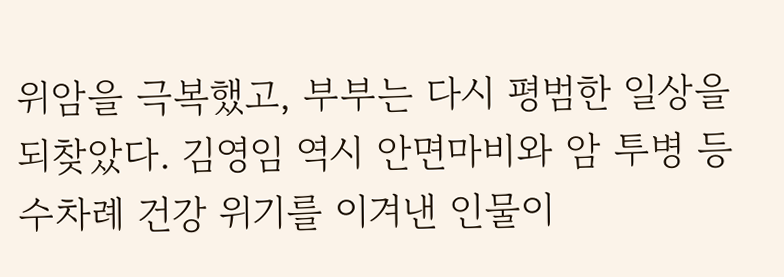위암을 극복했고, 부부는 다시 평범한 일상을 되찾았다. 김영임 역시 안면마비와 암 투병 등 수차례 건강 위기를 이겨낸 인물이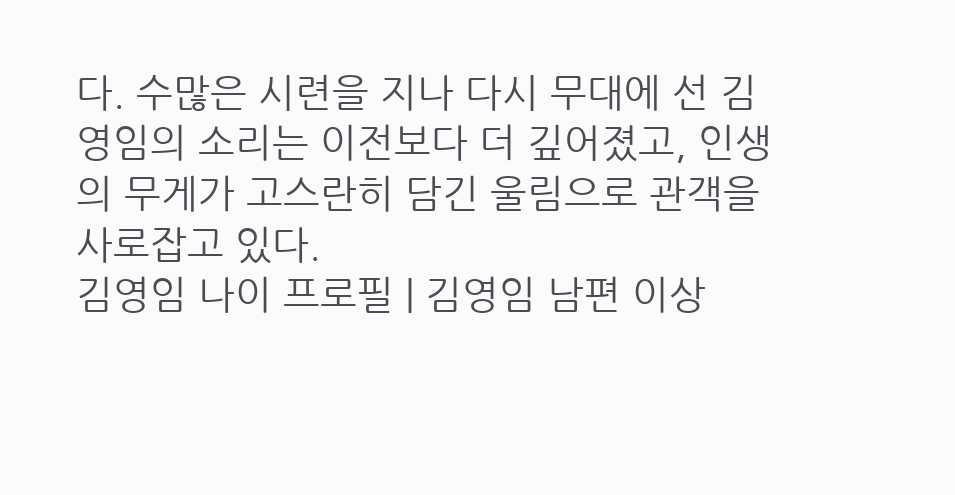다. 수많은 시련을 지나 다시 무대에 선 김영임의 소리는 이전보다 더 깊어졌고, 인생의 무게가 고스란히 담긴 울림으로 관객을 사로잡고 있다.
김영임 나이 프로필 | 김영임 남편 이상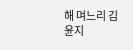해 며느리 김윤지